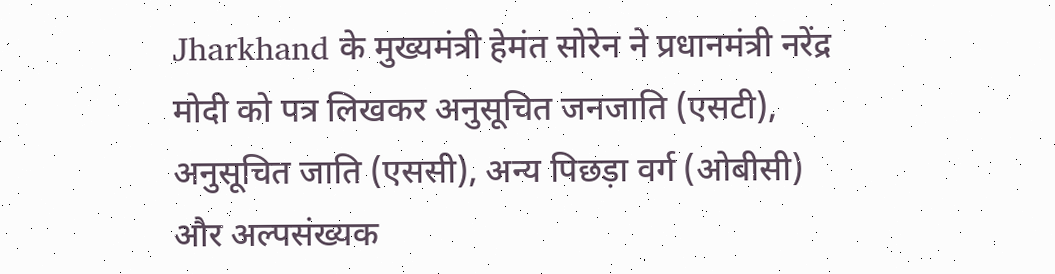Jharkhand के मुख्यमंत्री हेमंत सोरेन ने प्रधानमंत्री नरेंद्र मोदी को पत्र लिखकर अनुसूचित जनजाति (एसटी), अनुसूचित जाति (एससी), अन्य पिछड़ा वर्ग (ओबीसी) और अल्पसंख्यक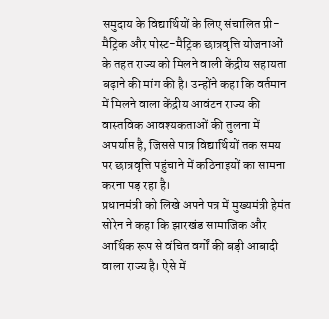समुदाय के विद्यार्थियों के लिए संचालित प्री-मैट्रिक और पोस्ट-मैट्रिक छात्रवृत्ति योजनाओं के तहत राज्य को मिलने वाली केंद्रीय सहायता बढ़ाने की मांग की है। उन्होंने कहा कि वर्तमान में मिलने वाला केंद्रीय आवंटन राज्य की वास्तविक आवश्यकताओं की तुलना में अपर्याप्त है, जिससे पात्र विद्यार्थियों तक समय पर छात्रवृत्ति पहुंचाने में कठिनाइयों का सामना करना पड़ रहा है।
प्रधानमंत्री को लिखे अपने पत्र में मुख्यमंत्री हेमंत सोरेन ने कहा कि झारखंड सामाजिक और आर्थिक रूप से वंचित वर्गों की बड़ी आबादी वाला राज्य है। ऐसे में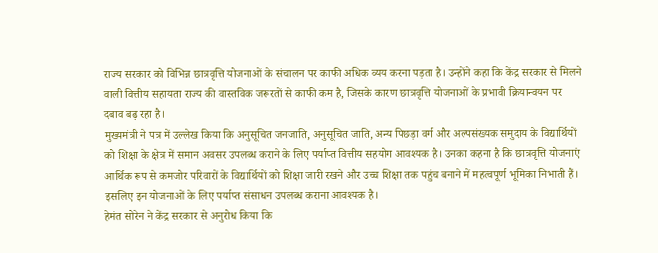राज्य सरकार को विभिन्न छात्रवृत्ति योजनाओं के संचालन पर काफी अधिक व्यय करना पड़ता है। उन्होंने कहा कि केंद्र सरकार से मिलने वाली वित्तीय सहायता राज्य की वास्तविक जरूरतों से काफी कम है, जिसके कारण छात्रवृत्ति योजनाओं के प्रभावी क्रियान्वयन पर दबाव बढ़ रहा है।
मुख्यमंत्री ने पत्र में उल्लेख किया कि अनुसूचित जनजाति, अनुसूचित जाति, अन्य पिछड़ा वर्ग और अल्पसंख्यक समुदाय के विद्यार्थियों को शिक्षा के क्षेत्र में समान अवसर उपलब्ध कराने के लिए पर्याप्त वित्तीय सहयोग आवश्यक है। उनका कहना है कि छात्रवृत्ति योजनाएं आर्थिक रूप से कमजोर परिवारों के विद्यार्थियों को शिक्षा जारी रखने और उच्च शिक्षा तक पहुंच बनाने में महत्वपूर्ण भूमिका निभाती हैं। इसलिए इन योजनाओं के लिए पर्याप्त संसाधन उपलब्ध कराना आवश्यक है।
हेमंत सोरेन ने केंद्र सरकार से अनुरोध किया कि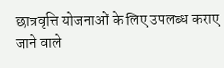छात्रवृत्ति योजनाओं के लिए उपलब्ध कराए जाने वाले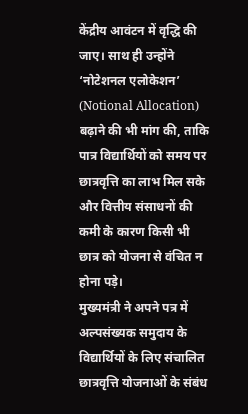केंद्रीय आवंटन में वृद्धि की जाए। साथ ही उन्होंने ‘नोटेशनल एलोकेशन’ (Notional Allocation) बढ़ाने की भी मांग की, ताकि पात्र विद्यार्थियों को समय पर छात्रवृत्ति का लाभ मिल सके और वित्तीय संसाधनों की कमी के कारण किसी भी छात्र को योजना से वंचित न होना पड़े।
मुख्यमंत्री ने अपने पत्र में अल्पसंख्यक समुदाय के विद्यार्थियों के लिए संचालित छात्रवृत्ति योजनाओं के संबंध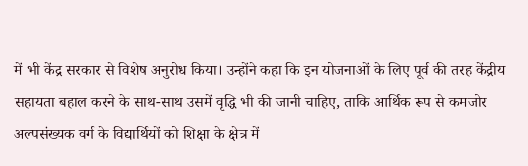में भी केंद्र सरकार से विशेष अनुरोध किया। उन्होंने कहा कि इन योजनाओं के लिए पूर्व की तरह केंद्रीय सहायता बहाल करने के साथ-साथ उसमें वृद्धि भी की जानी चाहिए, ताकि आर्थिक रूप से कमजोर अल्पसंख्यक वर्ग के विद्यार्थियों को शिक्षा के क्षेत्र में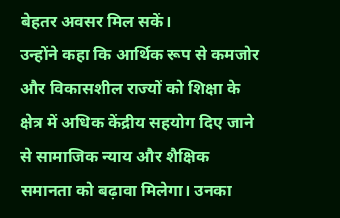बेहतर अवसर मिल सकें।
उन्होंने कहा कि आर्थिक रूप से कमजोर और विकासशील राज्यों को शिक्षा के क्षेत्र में अधिक केंद्रीय सहयोग दिए जाने से सामाजिक न्याय और शैक्षिक समानता को बढ़ावा मिलेगा। उनका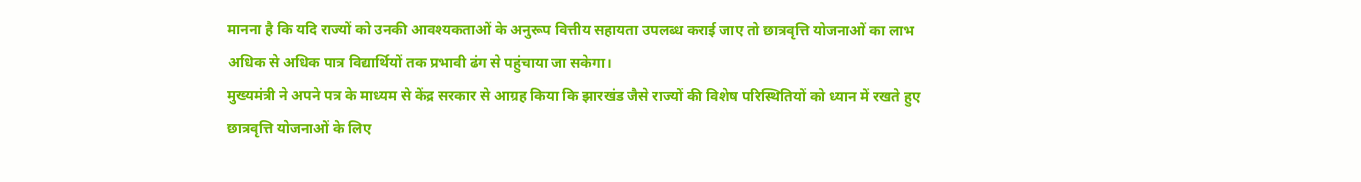मानना है कि यदि राज्यों को उनकी आवश्यकताओं के अनुरूप वित्तीय सहायता उपलब्ध कराई जाए तो छात्रवृत्ति योजनाओं का लाभ अधिक से अधिक पात्र विद्यार्थियों तक प्रभावी ढंग से पहुंचाया जा सकेगा।
मुख्यमंत्री ने अपने पत्र के माध्यम से केंद्र सरकार से आग्रह किया कि झारखंड जैसे राज्यों की विशेष परिस्थितियों को ध्यान में रखते हुए छात्रवृत्ति योजनाओं के लिए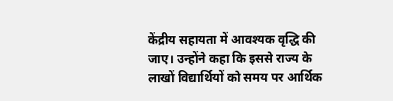केंद्रीय सहायता में आवश्यक वृद्धि की जाए। उन्होंने कहा कि इससे राज्य के लाखों विद्यार्थियों को समय पर आर्थिक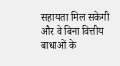सहायता मिल सकेगी और वे बिना वित्तीय बाधाओं के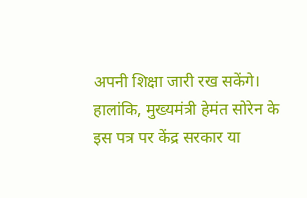अपनी शिक्षा जारी रख सकेंगे।
हालांकि, मुख्यमंत्री हेमंत सोरेन के इस पत्र पर केंद्र सरकार या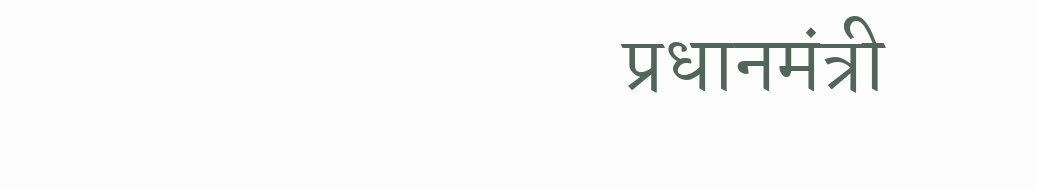प्रधानमंत्री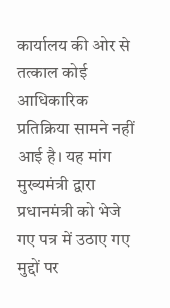कार्यालय की ओर से तत्काल कोई आधिकारिक प्रतिक्रिया सामने नहीं आई है। यह मांग मुख्यमंत्री द्वारा प्रधानमंत्री को भेजे गए पत्र में उठाए गए मुद्दों पर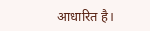आधारित है।